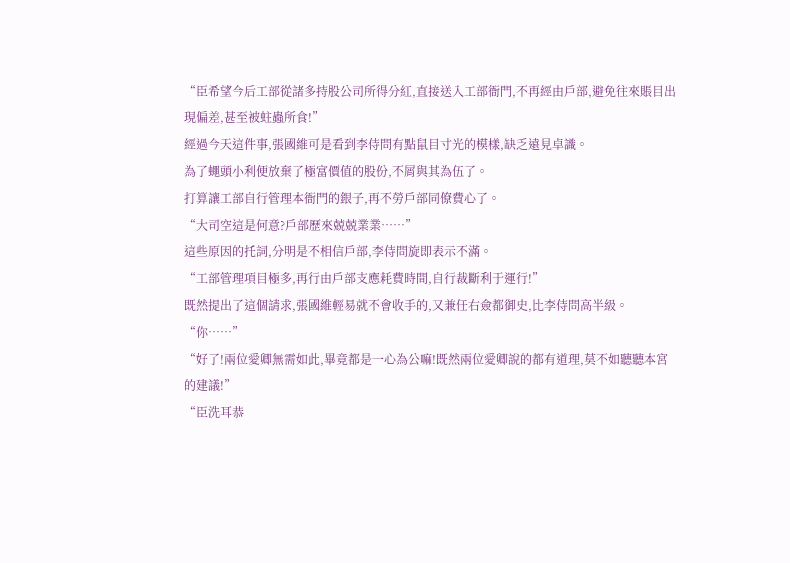“臣希望今后工部從諸多持股公司所得分紅,直接送入工部衙門,不再經由戶部,避免往來賬目出現偏差,甚至被蛀蟲所食!”
經過今天這件事,張國維可是看到李侍問有點鼠目寸光的模樣,缺乏遠見卓識。
為了蠅頭小利便放棄了極富價值的股份,不屑與其為伍了。
打算讓工部自行管理本衙門的銀子,再不勞戶部同僚費心了。
“大司空這是何意?戶部歷來兢兢業業……”
這些原因的托詞,分明是不相信戶部,李侍問旋即表示不滿。
“工部管理項目極多,再行由戶部支應耗費時間,自行裁斷利于運行!”
既然提出了這個請求,張國維輕易就不會收手的,又兼任右僉都御史,比李侍問高半級。
“你……”
“好了!兩位愛卿無需如此,畢竟都是一心為公嘛!既然兩位愛卿說的都有道理,莫不如聽聽本宮的建議!”
“臣洗耳恭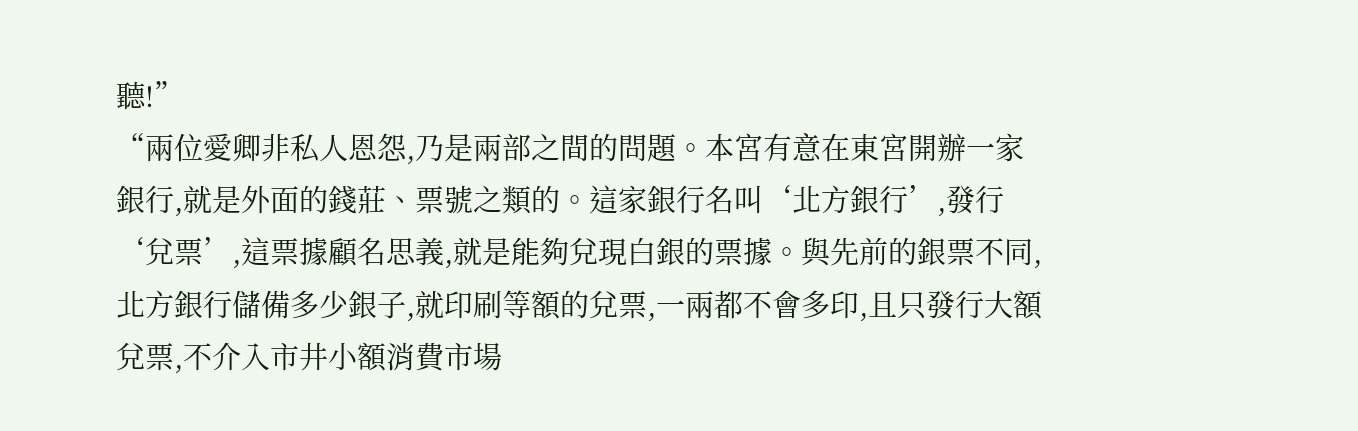聽!”
“兩位愛卿非私人恩怨,乃是兩部之間的問題。本宮有意在東宮開辦一家銀行,就是外面的錢莊、票號之類的。這家銀行名叫‘北方銀行’,發行‘兌票’,這票據顧名思義,就是能夠兌現白銀的票據。與先前的銀票不同,北方銀行儲備多少銀子,就印刷等額的兌票,一兩都不會多印,且只發行大額兌票,不介入市井小額消費市場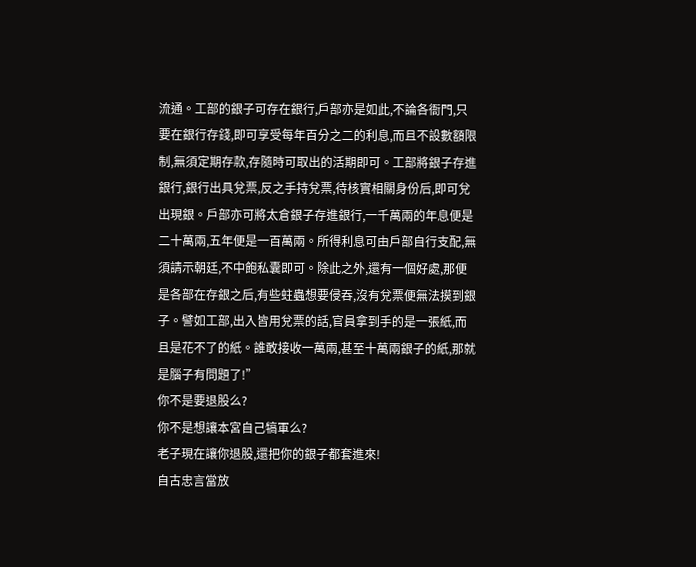流通。工部的銀子可存在銀行,戶部亦是如此,不論各衙門,只要在銀行存錢,即可享受每年百分之二的利息,而且不設數額限制,無須定期存款,存隨時可取出的活期即可。工部將銀子存進銀行,銀行出具兌票,反之手持兌票,待核實相關身份后,即可兌出現銀。戶部亦可將太倉銀子存進銀行,一千萬兩的年息便是二十萬兩,五年便是一百萬兩。所得利息可由戶部自行支配,無須請示朝廷,不中飽私囊即可。除此之外,還有一個好處,那便是各部在存銀之后,有些蛀蟲想要侵吞,沒有兌票便無法摸到銀子。譬如工部,出入皆用兌票的話,官員拿到手的是一張紙,而且是花不了的紙。誰敢接收一萬兩,甚至十萬兩銀子的紙,那就是腦子有問題了!”
你不是要退股么?
你不是想讓本宮自己犒軍么?
老子現在讓你退股,還把你的銀子都套進來!
自古忠言當放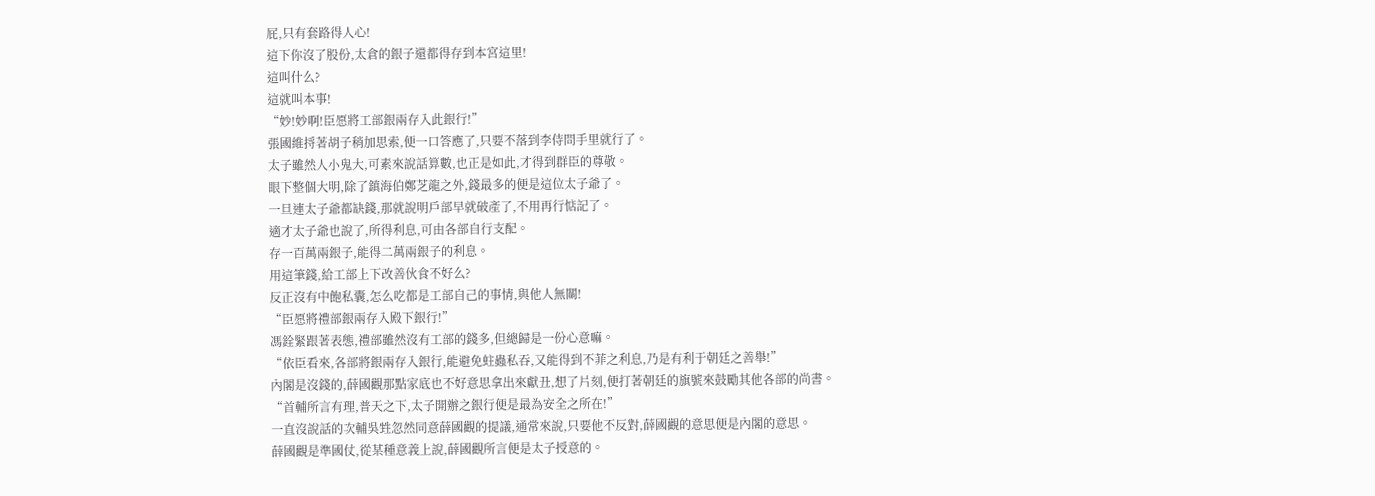屁,只有套路得人心!
這下你沒了股份,太倉的銀子還都得存到本宮這里!
這叫什么?
這就叫本事!
“妙!妙啊!臣愿將工部銀兩存入此銀行!”
張國維捋著胡子稍加思索,便一口答應了,只要不落到李侍問手里就行了。
太子雖然人小鬼大,可素來說話算數,也正是如此,才得到群臣的尊敬。
眼下整個大明,除了鎮海伯鄭芝龍之外,錢最多的便是這位太子爺了。
一旦連太子爺都缺錢,那就說明戶部早就破產了,不用再行惦記了。
適才太子爺也說了,所得利息,可由各部自行支配。
存一百萬兩銀子,能得二萬兩銀子的利息。
用這筆錢,給工部上下改善伙食不好么?
反正沒有中飽私囊,怎么吃都是工部自己的事情,與他人無關!
“臣愿將禮部銀兩存入殿下銀行!”
馮銓緊跟著表態,禮部雖然沒有工部的錢多,但總歸是一份心意嘛。
“依臣看來,各部將銀兩存入銀行,能避免蛀蟲私吞,又能得到不菲之利息,乃是有利于朝廷之善舉!”
內閣是沒錢的,薛國觀那點家底也不好意思拿出來獻丑,想了片刻,便打著朝廷的旗號來鼓勵其他各部的尚書。
“首輔所言有理,普天之下,太子開辦之銀行便是最為安全之所在!”
一直沒說話的次輔吳甡忽然同意薛國觀的提議,通常來說,只要他不反對,薛國觀的意思便是內閣的意思。
薛國觀是準國仗,從某種意義上說,薛國觀所言便是太子授意的。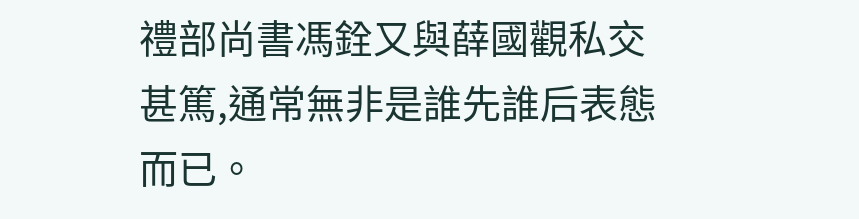禮部尚書馮銓又與薛國觀私交甚篤,通常無非是誰先誰后表態而已。